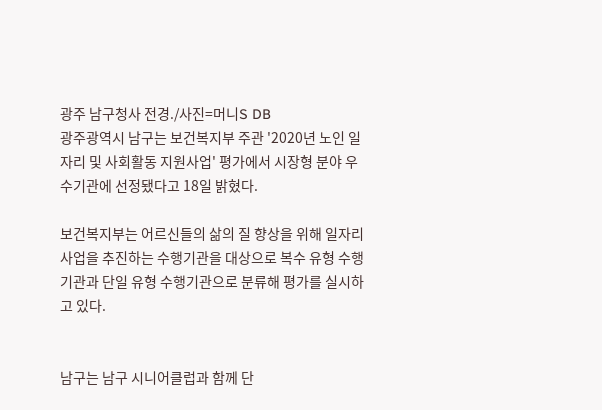광주 남구청사 전경./사진=머니S DB
광주광역시 남구는 보건복지부 주관 '2020년 노인 일자리 및 사회활동 지원사업' 평가에서 시장형 분야 우수기관에 선정됐다고 18일 밝혔다.

보건복지부는 어르신들의 삶의 질 향상을 위해 일자리 사업을 추진하는 수행기관을 대상으로 복수 유형 수행기관과 단일 유형 수행기관으로 분류해 평가를 실시하고 있다.


남구는 남구 시니어클럽과 함께 단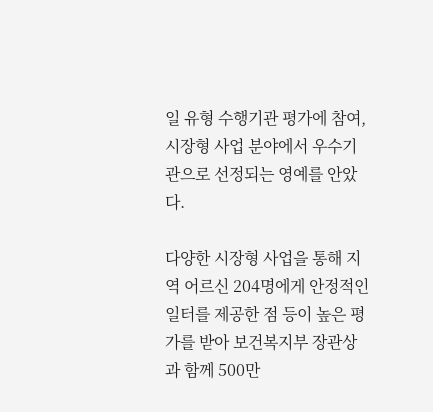일 유형 수행기관 평가에 참여, 시장형 사업 분야에서 우수기관으로 선정되는 영예를 안았다.

다양한 시장형 사업을 통해 지역 어르신 204명에게 안정적인 일터를 제공한 점 등이 높은 평가를 받아 보건복지부 장관상과 함께 500만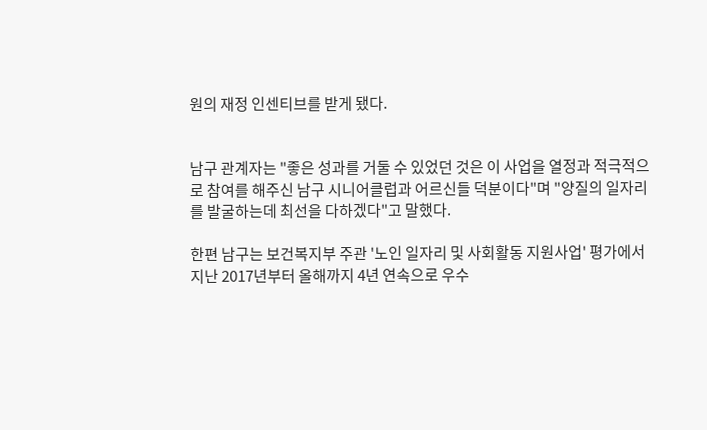원의 재정 인센티브를 받게 됐다.


남구 관계자는 "좋은 성과를 거둘 수 있었던 것은 이 사업을 열정과 적극적으로 참여를 해주신 남구 시니어클럽과 어르신들 덕분이다"며 "양질의 일자리를 발굴하는데 최선을 다하겠다"고 말했다.

한편 남구는 보건복지부 주관 '노인 일자리 및 사회활동 지원사업' 평가에서 지난 2017년부터 올해까지 4년 연속으로 우수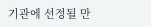기관에 선정될 만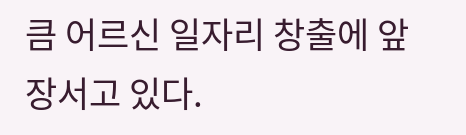큼 어르신 일자리 창출에 앞장서고 있다.